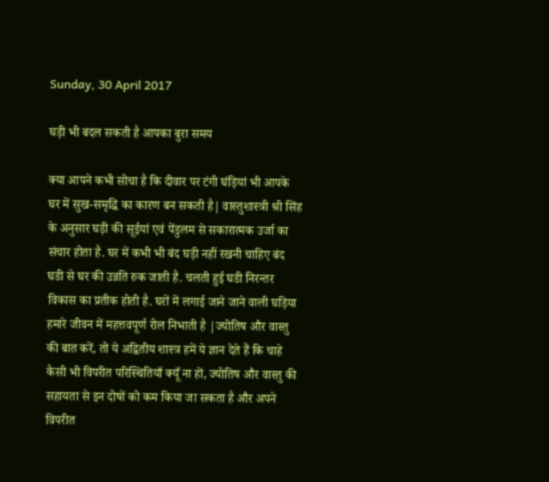Sunday, 30 April 2017

घड़ी भी बदल सकती है आपका बुरा समय

क्या आपने कभी सोचा है कि दीवार पर टंगी घंड़ियां भी आपके घर में सुख-समृद्धि का कारण बन सकती है| वास्तुशास्त्री श्री सिंह के अनुसार घड़ी की सूईयां एवं पेंडुलम से सकारात्मक उर्जा का संचार होता है. घर में कभी भी बंद घड़ी नहीं रखनी चाहिए बंद घडी से घर की उन्नति रुक जाती है. चलती हुई घडी निरन्तर विकास का प्रतीक होती है. घरों में लगाई जाने जाने वाली घड़िया हमारे जीवन में महत्तवपूर्ण रोल निभाती है |ज्योतिष और वास्तु की बात करें, तो ये अद्वितीय शास्त्र हमें ये ज्ञान देते हैं कि चाहे कैसी भी विपरीत परिस्थितियाँ क्यूँ ना हों, ज्योतिष और वास्तु की सहायता से इन दोषों को कम किया जा सकता है और अपने विपरीत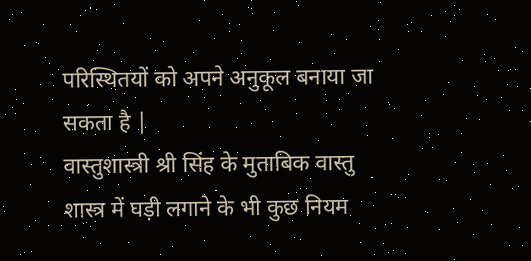परिस्थितयों को अपने अनुकूल बनाया जा सकता है |
वास्तुशास्त्री श्री सिंह के मुताबिक वास्तु शास्त्र में घड़ी लगाने के भी कुछ नियम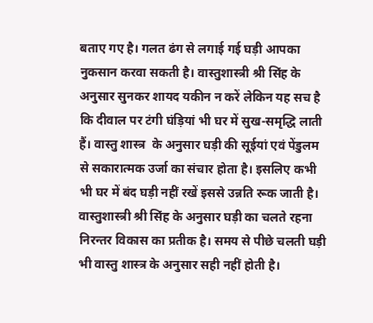बताए गए है। गलत ढंग से लगाई गई घड़ी आपका नुकसान करवा सकती है। वास्तुशास्त्री श्री सिंह के अनुसार सुनकर शायद यकीन न करें लेकिन यह सच है कि दीवाल पर टंगी घंड़ियां भी घर में सुख-समृद्धि लाती हैं। वास्तु शास्त्र  के अनुसार घड़ी की सूईयां एवं पेंडुलम से सकारात्मक उर्जा का संचार होता है। इसलिए कभी भी घर में बंद घड़ी नहीं रखें इससे उन्नति रूक जाती है।
वास्तुशास्त्री श्री सिंह के अनुसार घड़ी का चलते रहना निरन्तर विकास का प्रतीक है। समय से पीछे चलती घड़ी भी वास्तु शास्त्र के अनुसार सही नहीं होती है।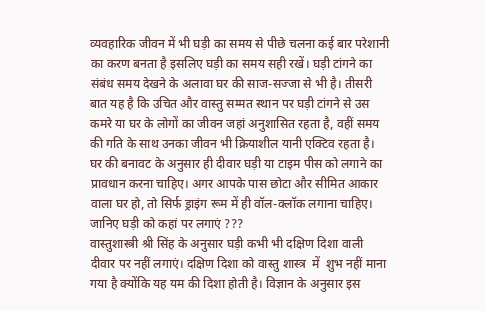व्यवहारिक जीवन में भी घड़ी का समय से पीछे चलना कई बार परेशानी का करण बनता है इसलिए घड़ी का समय सही रखें। घड़ी टांगने का संबंध समय देखने के अलावा घर की साज-सज्जा से भी है। तीसरी बात यह है कि उचित और वास्तु सम्मत स्थान पर घड़ी टांगने से उस कमरे या घर के लोगों का जीवन जहां अनुशासित रहता है, वहीं समय की गति के साथ उनका जीवन भी क्रियाशील यानी एक्टिव रहता है।
घर की बनावट के अनुसार ही दीवार घड़ी या टाइम पीस को लगाने का प्रावधान करना चाहिए। अगर आपके पास छोटा और सीमित आकार वाला घर हो, तो सिर्फ ड्राइंग रूम में ही वॉल-क्लॉक लगाना चाहिए।
जानिए घड़ी को कहां पर लगाएं ???
वास्तुशास्त्री श्री सिंह के अनुसार घड़ी कभी भी दक्षिण दिशा वाली दीवार पर नहीं लगाएं। दक्षिण दिशा को वास्तु शास्त्र  में  शुभ नहीं माना गया है क्योंकि यह यम की दिशा होती है। विज्ञान के अनुसार इस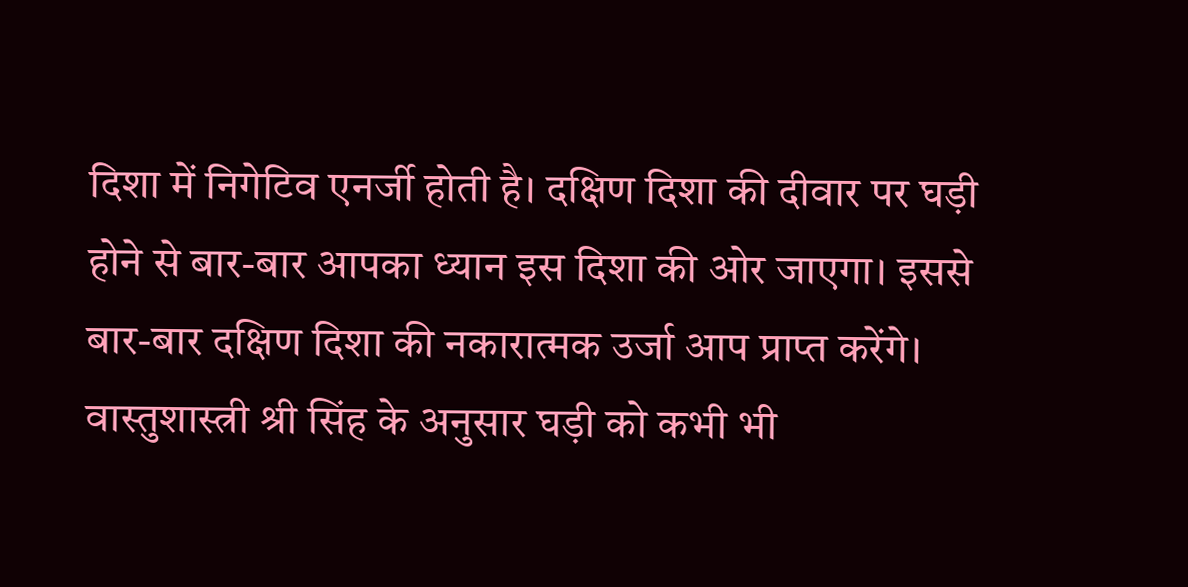दिशा में निगेटिव एनर्जी होती है। दक्षिण दिशा की दीवार पर घड़ी होने से बार-बार आपका ध्यान इस दिशा की ओर जाएगा। इससे बार-बार दक्षिण दिशा की नकारात्मक उर्जा आप प्राप्त करेंगे।
वास्तुशास्त्री श्री सिंह के अनुसार घड़ी को कभी भी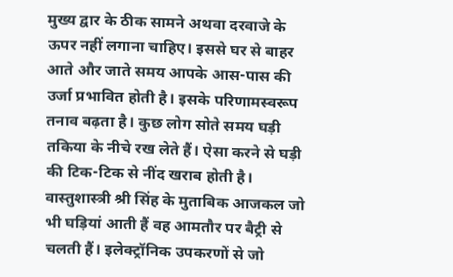मुख्य द्वार के ठीक सामने अथवा दरवाजे के ऊपर नहीं लगाना चाहिए। इससे घर से बाहर आते और जाते समय आपके आस-पास की उर्जा प्रभावित होती है। इसके परिणामस्वरूप तनाव बढ़ता है। कुछ लोग सोते समय घड़ी तकिया के नीचे रख लेते हैं। ऐसा करने से घड़ी की टिक-टिक से नींद खराब होती है।
वास्तुशास्त्री श्री सिंह के मुताबिक आजकल जो भी घड़ियां आती हैं वह आमतौर पर बैट्री से चलती हैं। इलेक्ट्रॉनिक उपकरणों से जो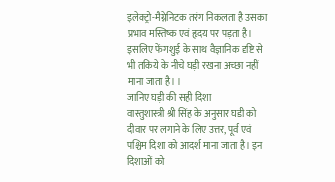इलेक्ट्रो-मैग्नेनिटक तरंग निकलता है उसका प्रभाव मस्तिष्क एवं हृदय पर पड़ता है। इसलिए फेंगशुई के साथ वैज्ञानिक दृष्टि से भी तकिये के नीचे घड़ी रखना अच्छा नहीं माना जाता है। ।
जानिए घड़ी की सही दिशा
वास्तुशास्त्री श्री सिंह के अनुसार घडी को दीवार पर लगाने के लिए उत्तर, पूर्व एवं पश्चिम दिशा को आदर्श माना जाता है। इन दिशाओं को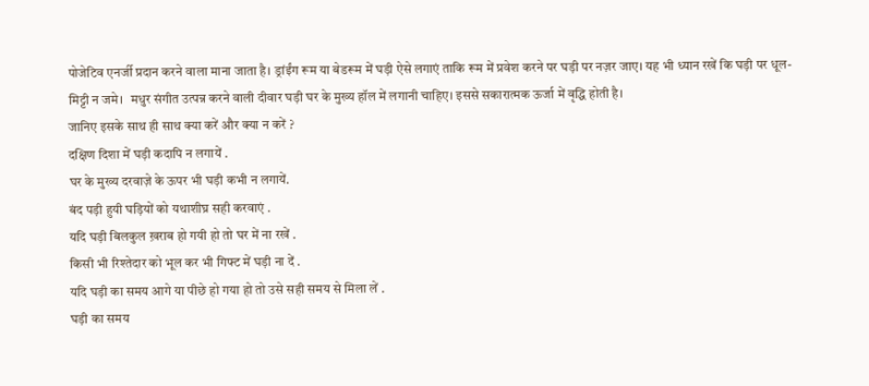पोजेटिव एनर्जी प्रदान करने वाला माना जाता है। ड्रांईंग रूम या बेडरूम में घड़ी ऐसे लगाएं ताकि रूम में प्रवेश करने पर घड़ी पर नज़र जाए। यह भी ध्यान रखें कि घड़ी पर धूल-मिट्टी न जमे।  मधुर संगीत उत्पन्न करने वाली दीवार घड़ी घर के मुख्य हॉल में लगानी चाहिए। इससे सकारात्मक ऊर्जा में वृद्धि होती है।
जानिए इसके साथ ही साथ क्या करें और क्या न करें ?
दक्षिण दिशा में घड़ी कदापि न लगायें .
घर के मुख्य दरवाज़े के ऊपर भी घड़ी कभी न लगायें.
बंद पड़ी हुयी घड़ियों को यथाशीघ्र सही करवाएं .
यदि घड़ी बिलकुल ख़राब हो गयी हो तो घर में ना रखें .
किसी भी रिश्तेदार को भूल कर भी गिफ्ट में घड़ी ना दें .
यदि घड़ी का समय आगे या पीछे हो गया हो तो उसे सही समय से मिला लें .
घड़ी का समय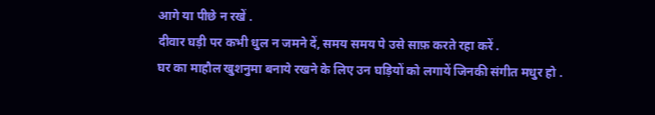आगे या पीछे न रखें .
दीवार घड़ी पर कभी धुल न जमने दें, समय समय पे उसे साफ़ करते रहा करें .
घर का माहौल खुशनुमा बनाये रखने के लिए उन घड़ियों को लगायें जिनकी संगीत मधुर हो .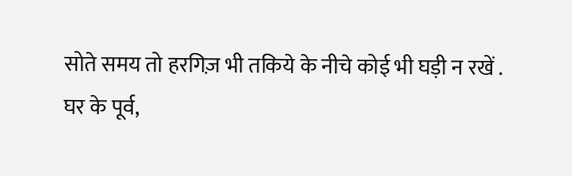सोते समय तो हरगिज़ भी तकिये के नीचे कोई भी घड़ी न रखें .
घर के पूर्व,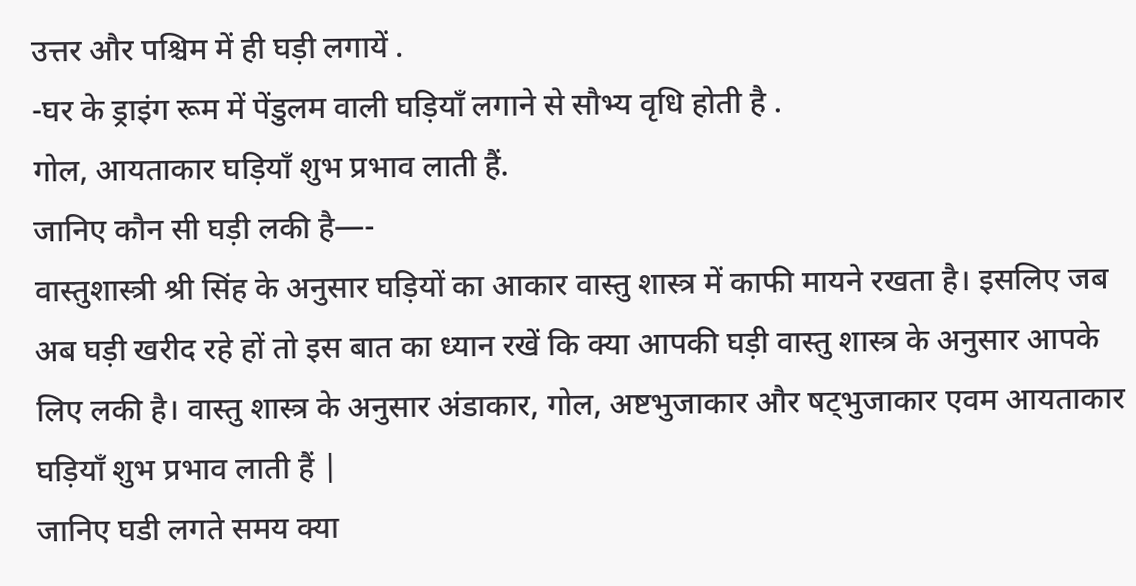उत्तर और पश्चिम में ही घड़ी लगायें .
-घर के ड्राइंग रूम में पेंडुलम वाली घड़ियाँ लगाने से सौभ्य वृधि होती है .
गोल, आयताकार घड़ियाँ शुभ प्रभाव लाती हैं.
जानिए कौन सी घड़ी लकी है—-
वास्तुशास्त्री श्री सिंह के अनुसार घड़ियों का आकार वास्तु शास्त्र में काफी मायने रखता है। इसलिए जब अब घड़ी खरीद रहे हों तो इस बात का ध्यान रखें कि क्या आपकी घड़ी वास्तु शास्त्र के अनुसार आपके लिए लकी है। वास्तु शास्त्र के अनुसार अंडाकार, गोल, अष्टभुजाकार और षट्भुजाकार एवम आयताकार घड़ियाँ शुभ प्रभाव लाती हैं |
जानिए घडी लगते समय क्या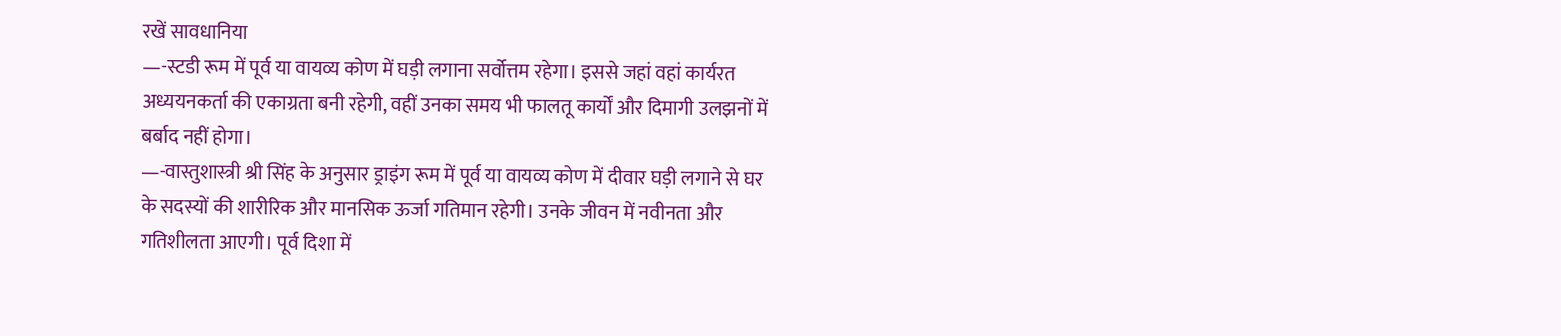रखें सावधानिया
—-स्टडी रूम में पूर्व या वायव्य कोण में घड़ी लगाना सर्वोत्तम रहेगा। इससे जहां वहां कार्यरत अध्ययनकर्ता की एकाग्रता बनी रहेगी, वहीं उनका समय भी फालतू कार्यों और दिमागी उलझनों में बर्बाद नहीं होगा।
—-वास्तुशास्त्री श्री सिंह के अनुसार ड्राइंग रूम में पूर्व या वायव्य कोण में दीवार घड़ी लगाने से घर के सदस्यों की शारीरिक और मानसिक ऊर्जा गतिमान रहेगी। उनके जीवन में नवीनता और गतिशीलता आएगी। पूर्व दिशा में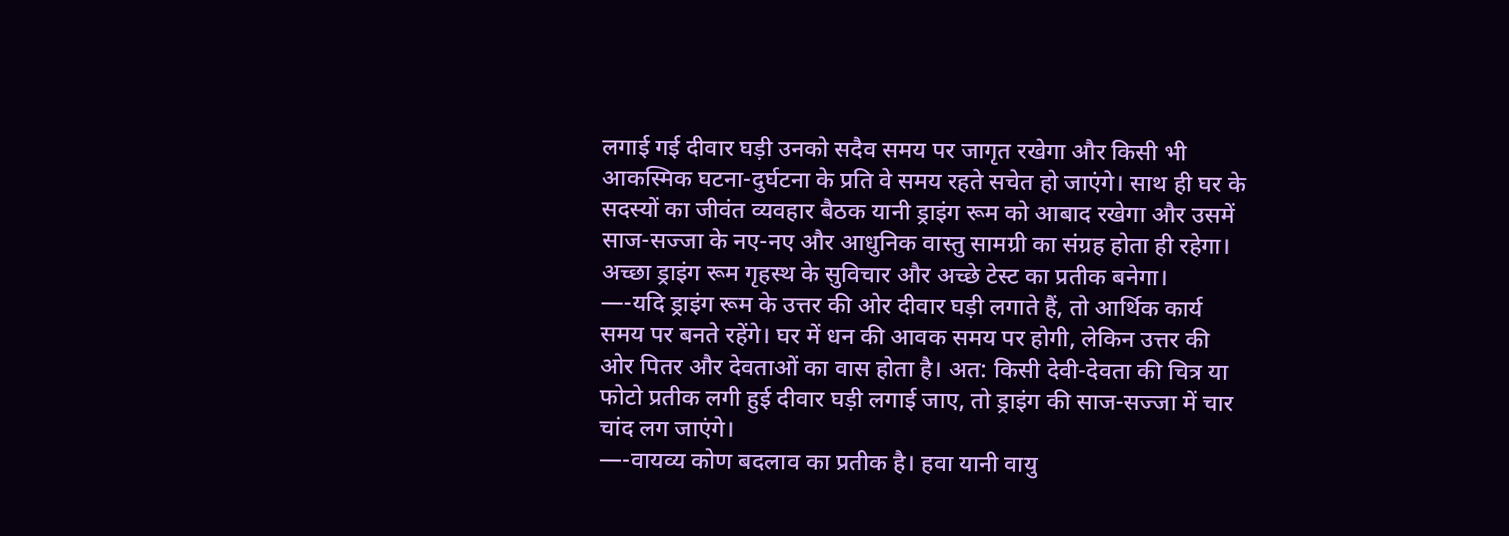लगाई गई दीवार घड़ी उनको सदैव समय पर जागृत रखेगा और किसी भी आकस्मिक घटना-दुर्घटना के प्रति वे समय रहते सचेत हो जाएंगे। साथ ही घर के सदस्यों का जीवंत व्यवहार बैठक यानी ड्राइंग रूम को आबाद रखेगा और उसमें साज-सज्जा के नए-नए और आधुनिक वास्तु सामग्री का संग्रह होता ही रहेगा। अच्छा ड्राइंग रूम गृहस्थ के सुविचार और अच्छे टेस्ट का प्रतीक बनेगा।
—-यदि ड्राइंग रूम के उत्तर की ओर दीवार घड़ी लगाते हैं, तो आर्थिक कार्य समय पर बनते रहेंगे। घर में धन की आवक समय पर होगी, लेकिन उत्तर की ओर पितर और देवताओं का वास होता है। अत: किसी देवी-देवता की चित्र या फोटो प्रतीक लगी हुई दीवार घड़ी लगाई जाए, तो ड्राइंग की साज-सज्जा में चार चांद लग जाएंगे।
—-वायव्य कोण बदलाव का प्रतीक है। हवा यानी वायु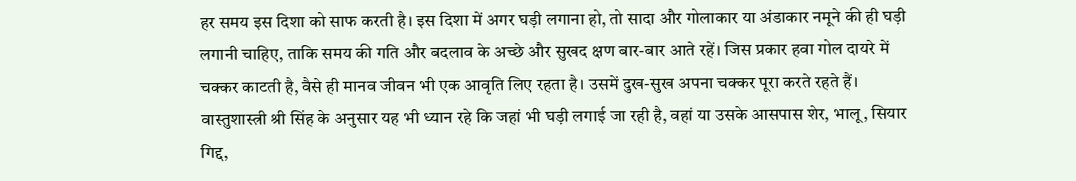हर समय इस दिशा को साफ करती है। इस दिशा में अगर घड़ी लगाना हो, तो सादा और गोलाकार या अंडाकार नमूने की ही घड़ी लगानी चाहिए, ताकि समय की गति और बदलाव के अच्छे और सुखद क्षण बार-बार आते रहें। जिस प्रकार हवा गोल दायरे में चक्कर काटती है, वैसे ही मानव जीवन भी एक आवृति लिए रहता है। उसमें दुख-सुख अपना चक्कर पूरा करते रहते हैं।
वास्तुशास्त्री श्री सिंह के अनुसार यह भी ध्यान रहे कि जहां भी घड़ी लगाई जा रही है, वहां या उसके आसपास शेर, भालू, सियार गिद्द,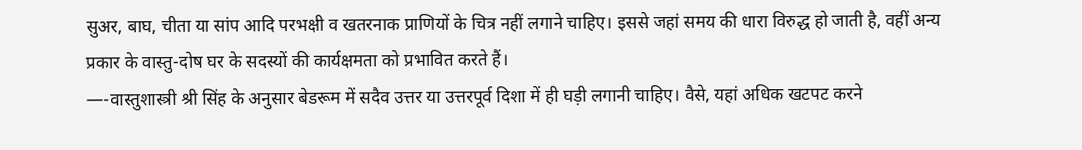सुअर, बाघ, चीता या सांप आदि परभक्षी व खतरनाक प्राणियों के चित्र नहीं लगाने चाहिए। इससे जहां समय की धारा विरुद्ध हो जाती है, वहीं अन्य प्रकार के वास्तु-दोष घर के सदस्यों की कार्यक्षमता को प्रभावित करते हैं।
—-वास्तुशास्त्री श्री सिंह के अनुसार बेडरूम में सदैव उत्तर या उत्तरपूर्व दिशा में ही घड़ी लगानी चाहिए। वैसे, यहां अधिक खटपट करने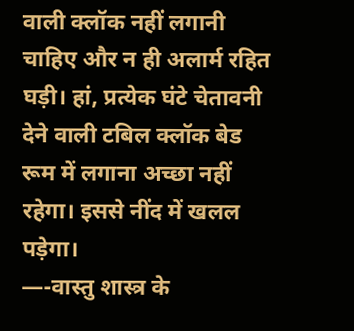वाली क्लॉक नहीं लगानी चाहिए और न ही अलार्म रहित घड़ी। हां, प्रत्येक घंटे चेतावनी देने वाली टबिल क्लॉक बेड रूम में लगाना अच्छा नहीं रहेगा। इससे नींद में खलल पड़ेगा।
—-वास्तु शास्त्र के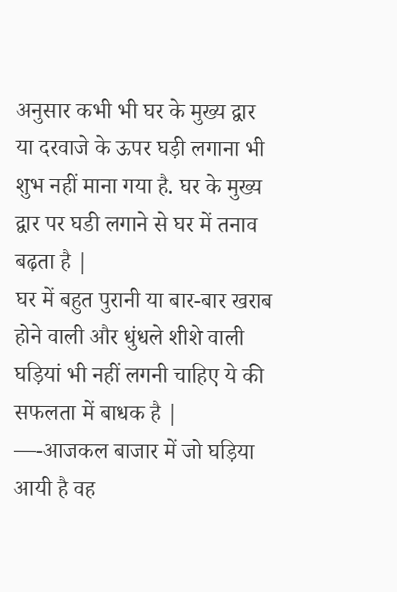अनुसार कभी भी घर के मुख्य द्वार या दरवाजे के ऊपर घड़ी लगाना भी शुभ नहीं माना गया है. घर के मुख्य द्वार पर घडी लगाने से घर में तनाव बढ़ता है |
घर में बहुत पुरानी या बार-बार खराब होने वाली और धुंधले शीशे वाली घड़ियां भी नहीं लगनी चाहिए ये की सफलता में बाधक है |
—-आजकल बाजार में जो घड़िया आयी है वह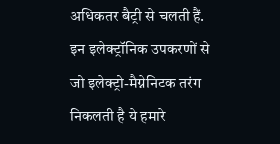अधिकतर बैट्री से चलती हैं. इन इलेक्ट्रॉनिक उपकरणों से जो इलेक्ट्रो-मैग्नेनिटक तरंग निकलती है ये हमारे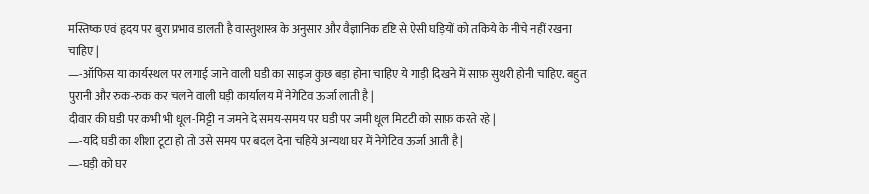मस्तिष्क एवं हृदय पर बुरा प्रभाव डालती है वास्तुशास्त्र के अनुसार और वैज्ञानिक दृष्टि से ऐसी घड़ियों को तकिये के नीचे नहीं रखना चाहिए |
—-ऑफिस या कार्यस्थल पर लगाई जाने वाली घडी का साइज कुछ बड़ा होना चाहिए ये गाड़ी दिखने में साफ़ सुथरी होनी चाहिए. बहुत पुरानी और रुक-रुक कर चलने वाली घड़ी कार्यालय में नेगेटिव ऊर्जा लाती है |
दीवार की घडी पर कभी भी धूल-मिट्टी न जमने दे समय-समय पर घडी पर जमी धूल मिटटी को साफ़ करते रहे |
—-यदि घडी का शीशा टूटा हो तो उसे समय पर बदल देना चहिये अन्यथा घर में नेगेटिव ऊर्जा आती है|
—-घड़ी को घर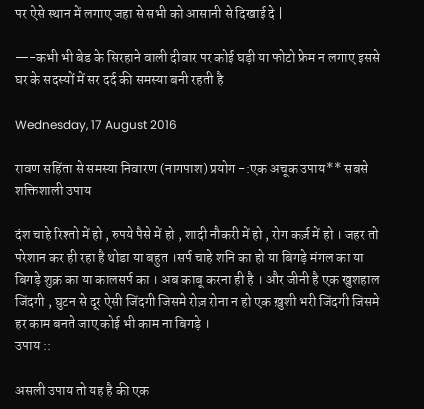पर ऐसे स्थान में लगाए जहा से सभी को आसानी से दिखाई दे |

—-कभी भी बेड के सिरहाने वाली दीवार पर कोई घड़ी या फोटो फ्रेम न लगाए इससे घर के सदस्यों में सर दर्द की समस्या बनी रहती है

Wednesday, 17 August 2016

रावण सहिंता से समस्या निवारण (नागपाश) प्रयोग -:एक अचूक उपाय** सबसे शक्तिशाली उपाय

दंश चाहे रिश्तो में हो , रुपये पैसे में हो , शादी नौकरी में हो , रोग कर्ज़ में हो । जहर तो परेशान कर ही रहा है थोडा या बहुत ।सर्प चाहे शनि का हो या बिगड़े मंगल का या बिगड़े शुक्र का या कालसर्प का । अब काबू करना ही है । और जीनी है एक खुशहाल जिंदगी , घुटन से दूर ऐसी जिंदगी जिसमे रोज़ रोना न हो एक ख़ुशी भरी जिंदगी जिसमे हर काम बनते जाए कोई भी काम ना बिगड़े ।
उपाय ::

असली उपाय तो यह है की एक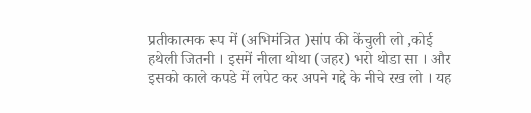प्रतीकात्मक रूप में (अभिमंत्रित )सांप की केंचुली लो ,कोई हथेली जितनी । इसमें नीला थोथा (जहर) भरो थोडा सा । और इसको काले कपडे में लपेट कर अपने गद्दे के नीचे रख लो । यह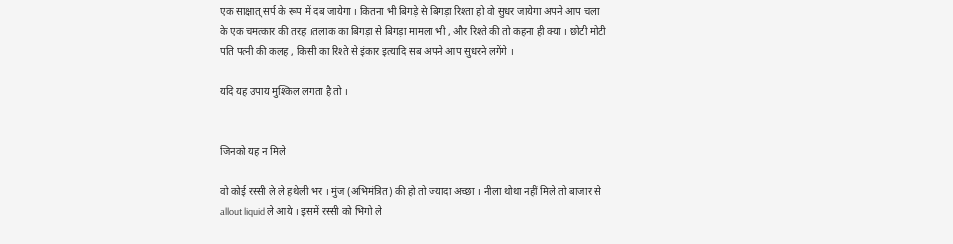एक साक्षात् सर्प के रूप में दब जायेगा । कितना भी बिगड़े से बिगड़ा रिश्ता हो वो सुधर जायेगा अपने आप चला के एक चमत्कार की तरह ।तलाक का बिगड़ा से बिगड़ा मामला भी , और रिश्ते की तो कहना ही क्या । छोटी मोटी पति पत्नी की कलह , किसी का रिश्ते से इंकार इत्यादि सब अपने आप सुधरने लगेंगे ।

यदि यह उपाय मुश्किल लगता है तो ।


जिनको यह न मिले

वो कोई रस्सी ले ले हथेली भर । मुंज (अभिमंत्रित) की हो तो ज्यादा अच्छा । नीला थोथा नहीं मिले तो बाजार से allout liquid ले आये । इसमें रस्सी को भिगो ले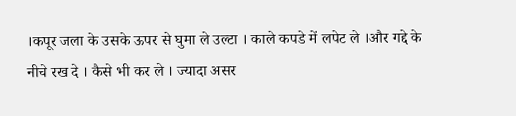।कपूर जला के उसके ऊपर से घुमा ले उल्टा । काले कपडे में लपेट ले ।और गद्दे के नीचे रख दे । कैसे भी कर ले । ज्यादा असर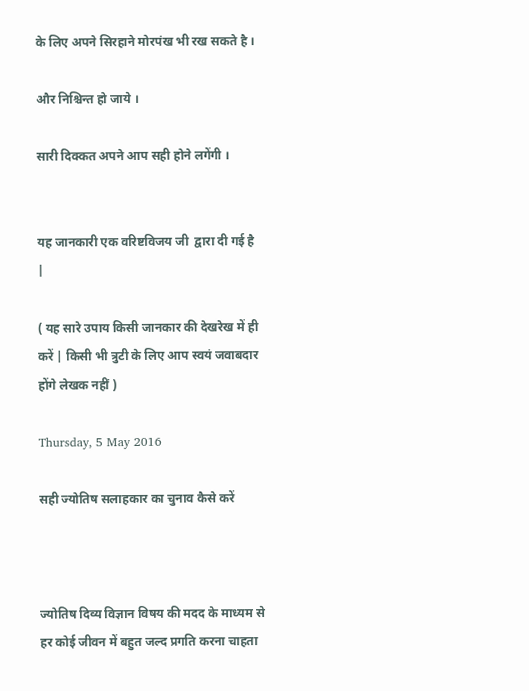के लिए अपने सिरहाने मोरपंख भी रख सकते है ।

और निश्चिन्त हो जाये ।

सारी दिक्कत अपने आप सही होने लगेंगी ।


यह जानकारी एक वरिष्टविजय जी  द्वारा दी गई है |

( यह सारे उपाय किसी जानकार की देखरेख में ही करें | किसी भी त्रुटी के लिए आप स्वयं जवाबदार होंगे लेखक नहीं )

Thursday, 5 May 2016

सही ज्योतिष सलाहकार का चुनाव कैसे करें



ज्योतिष दिव्य विज्ञान विषय की मदद के माध्यम से हर कोई जीवन में बहुत जल्द प्रगति करना चाहता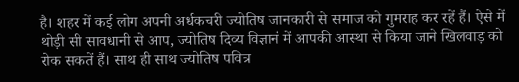है। शहर में कई लोग अपनी अर्धकचरी ज्योतिष जानकारी से समाज को गुमराह कर रहें हैं। ऐसे में थोड़ी सी सावधानी से आप, ज्योतिष दिव्य विज्ञानं में आपकी आस्था से किया जाने खिलवाड़ को रोक सकतें हैं। साथ ही साथ ज्योतिष पवित्र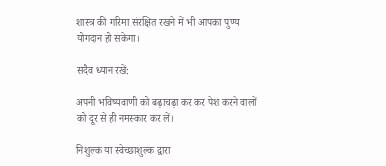शास्त्र की गरिमा संरक्षित रखने में भी आपका पुण्य योगदान हो सकेगा।

सदैव ध्यान रखें:

अपनी भविष्यवाणी को बढ़ाचढ़ा कर कर पेश करने वालों को दूर से ही नमस्कार कर लें।

निशुल्क या स्वेच्छाशुल्क द्वारा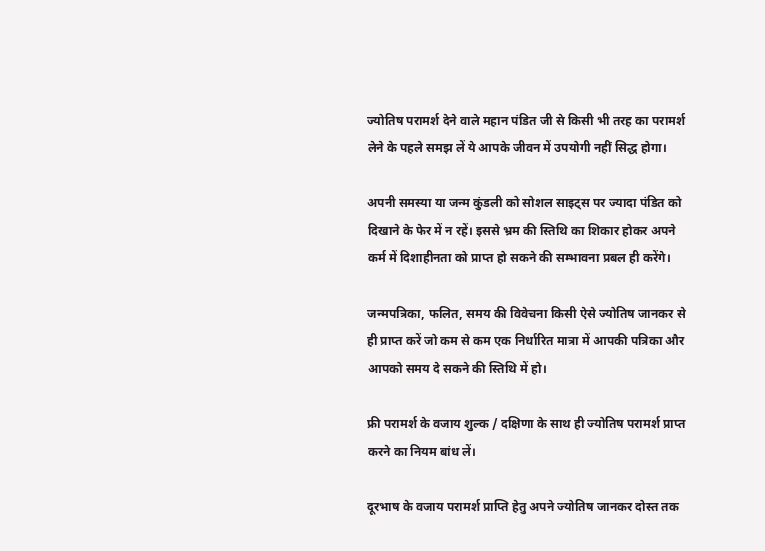ज्योतिष परामर्श देने वाले महान पंडित जी से किसी भी तरह का परामर्श लेने के पहले समझ लें ये आपके जीवन में उपयोगी नहीं सिद्ध होगा।

अपनी समस्या या जन्म कुंडली को सोशल साइट्स पर ज्यादा पंडित को दिखाने के फेर में न रहें। इससे भ्रम की स्तिथि का शिकार होकर अपने कर्म में दिशाहीनता को प्राप्त हो सकने की सम्भावना प्रबल ही करेंगे।

जन्मपत्रिका, फलित, समय की विवेचना किसी ऐसे ज्योतिष जानकर से ही प्राप्त करें जो कम से कम एक निर्धारित मात्रा में आपकी पत्रिका और आपको समय दे सकने की स्तिथि में हो।

फ्री परामर्श के वजाय शुल्क / दक्षिणा के साथ ही ज्योतिष परामर्श प्राप्त करने का नियम बांध लें।

दूरभाष के वजाय परामर्श प्राप्ति हेतु अपने ज्योतिष जानकर दोस्त तक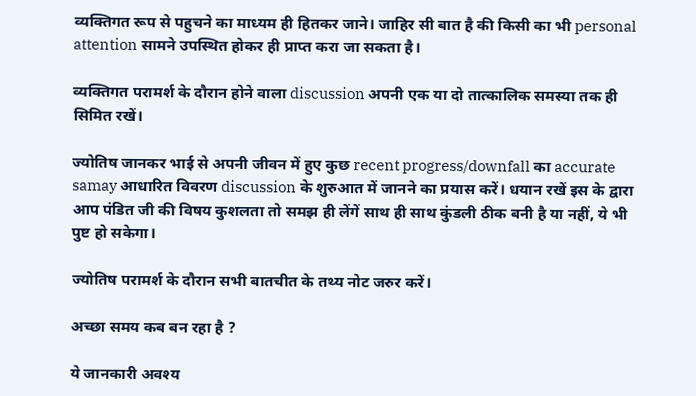व्यक्तिगत रूप से पहुचने का माध्यम ही हितकर जाने। जाहिर सी बात है की किसी का भी personal attention सामने उपस्थित होकर ही प्राप्त करा जा सकता है।

व्यक्तिगत परामर्श के दौरान होने वाला discussion अपनी एक या दो तात्कालिक समस्या तक ही सिमित रखें।

ज्योतिष जानकर भाई से अपनी जीवन में हुए कुछ recent progress/downfall का accurate samay आधारित विवरण discussion के शुरुआत में जानने का प्रयास करें। धयान रखें इस के द्वारा आप पंडित जी की विषय कुशलता तो समझ ही लेंगें साथ ही साथ कुंडली ठीक बनी है या नहीं, ये भी पुष्ट हो सकेगा।

ज्योतिष परामर्श के दौरान सभी बातचीत के तथ्य नोट जरुर करें।

अच्छा समय कब बन रहा है ?

ये जानकारी अवश्य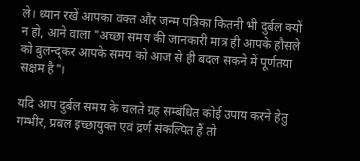ले। ध्यान रखें आपका वक्त और जन्म पत्रिका कितनी भी दुर्बल क्यों न हो, आने वाला "अच्छा समय की जानकारी मात्र ही आपके हौसले को बुलन्द्कर आपके समय को आज से ही बदल सकने में पूर्णतया सक्षम है"।

यदि आप दुर्बल समय के चलते ग्रह सम्बंधित कोई उपाय करने हेतु गम्भीर, प्रबल इच्छायुक्त एवं द्रर्ण संकल्पित हैं तो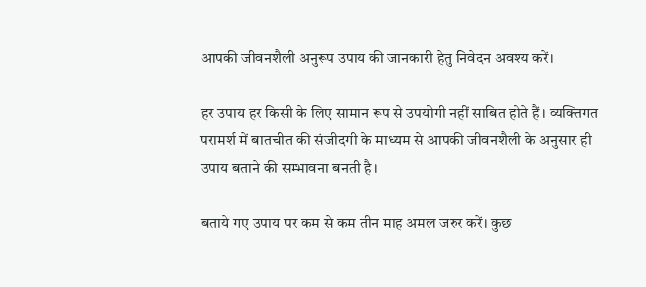आपकी जीवनशैली अनुरूप उपाय की जानकारी हेतु निवेदन अवश्य करें।

हर उपाय हर किसी के लिए सामान रूप से उपयोगी नहीं साबित होते हैं। व्यक्तिगत परामर्श में बातचीत की संजीदगी के माध्यम से आपकी जीवनशैली के अनुसार ही उपाय बताने की सम्भावना बनती है।

बताये गए उपाय पर कम से कम तीन माह अमल जरुर करें। कुछ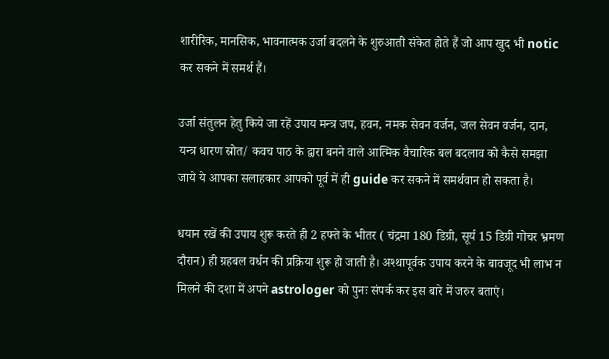शारीरिक, मानसिक, भावनात्मक उर्जा बदलने के शुरुआती संकेत होते हैं जो आप खुद भी notic कर सकने में समर्थ हैं।

उर्जा संतुलन हेतु किये जा रहें उपाय मन्त्र जप, हवन, नमक सेवन वर्जन, जल सेवन वर्जन, दान, यन्त्र धारण स्रोत/ कवच पाठ के द्वारा बनने वाले आत्मिक वैचारिक बल बदलाव को कैसे समझा जाये ये आपका सलाहकार आपको पूर्व में ही guide कर सकने में समर्थवान हो सकता है।

धयान रखें की उपाय शुरू करते ही 2 हफ्ते के भीतर ( चंद्रमा 180 डिग्री, सूर्य 15 डिग्री गोचर भ्रमण दौरान) ही ग्रहबल वर्धन की प्रक्रिया शुरू हो जाती है। अश्थापूर्वक उपाय करने के बावजूद भी लाभ न मिलने की दशा में अपने astrologer को पुनः संपर्क कर इस बारे में जरुर बताएं।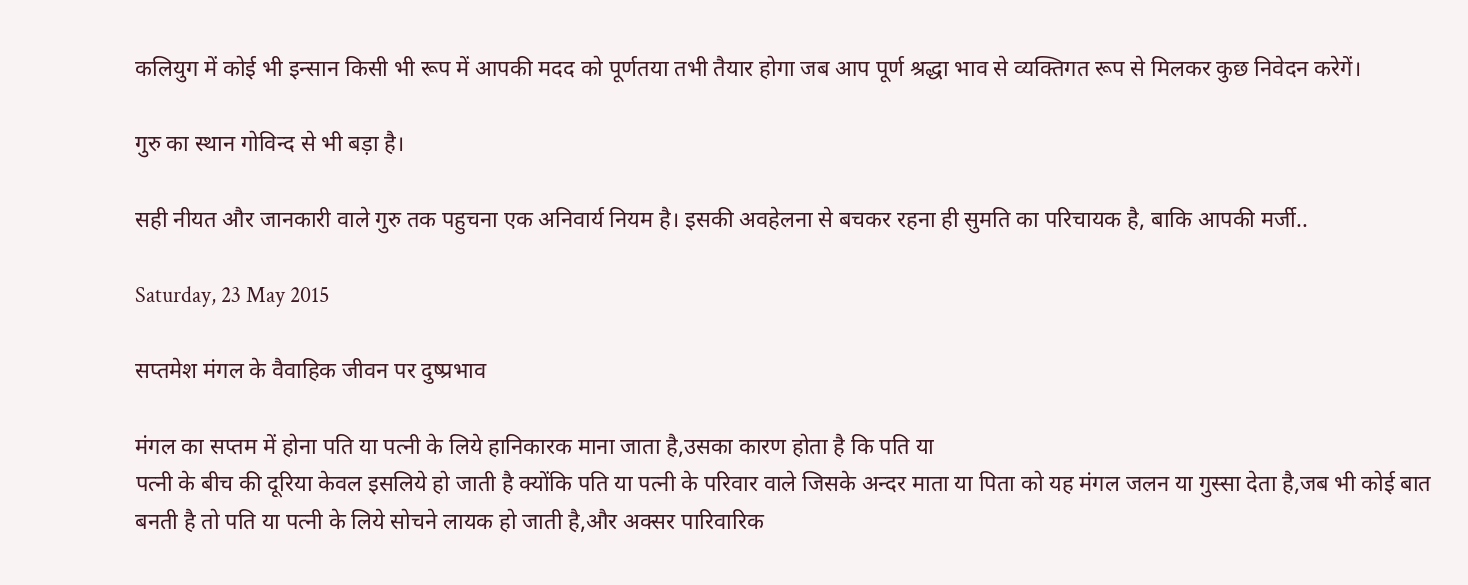कलियुग में कोई भी इन्सान किसी भी रूप में आपकी मदद को पूर्णतया तभी तैयार होगा जब आप पूर्ण श्रद्धा भाव से व्यक्तिगत रूप से मिलकर कुछ निवेदन करेगें।

गुरु का स्थान गोविन्द से भी बड़ा है।

सही नीयत और जानकारी वाले गुरु तक पहुचना एक अनिवार्य नियम है। इसकी अवहेलना से बचकर रहना ही सुमति का परिचायक है, बाकि आपकी मर्जी..

Saturday, 23 May 2015

सप्तमेश मंगल के वैवाहिक जीवन पर दुष्प्रभाव

मंगल का सप्तम में होना पति या पत्नी के लिये हानिकारक माना जाता है,उसका कारण होता है कि पति या
पत्नी के बीच की दूरिया केवल इसलिये हो जाती है क्योंकि पति या पत्नी के परिवार वाले जिसके अन्दर माता या पिता को यह मंगल जलन या गुस्सा देता है,जब भी कोई बात बनती है तो पति या पत्नी के लिये सोचने लायक हो जाती है,और अक्सर पारिवारिक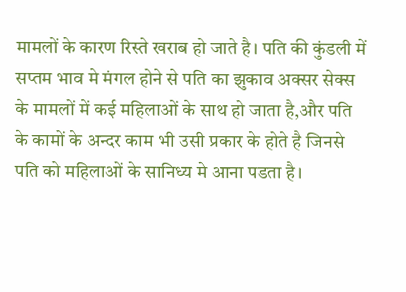मामलों के कारण रिस्ते खराब हो जाते है। पति की कुंडली में
सप्तम भाव मे मंगल होने से पति का झुकाव अक्सर सेक्स के मामलों में कई महिलाओं के साथ हो जाता है,और पति के कामों के अन्दर काम भी उसी प्रकार के होते है जिनसे पति को महिलाओं के सानिध्य मे आना पडता है।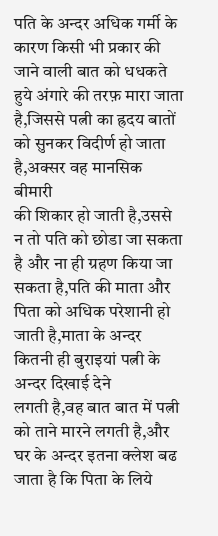पति के अन्दर अधिक गर्मी के कारण किसी भी प्रकार की जाने वाली बात को धधकते हुये अंगारे की तरफ़ मारा जाता है,जिससे पत्नी का ह्रदय बातों को सुनकर विदीर्ण हो जाता है,अक्सर वह मानसिक बीमारी
की शिकार हो जाती है,उससे न तो पति को छोडा जा सकता है और ना ही ग्रहण किया जा सकता है,पति की माता और पिता को अधिक परेशानी हो जाती है,माता के अन्दर कितनी ही बुराइयां पत्नी के अन्दर दिखाई देने
लगती है,वह बात बात में पत्नी को ताने मारने लगती है,और घर के अन्दर इतना क्लेश बढ जाता है कि पिता के लिये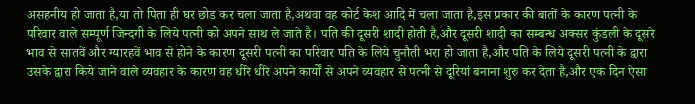असहनीय हो जाता है,या तो पिता ही घर छोड कर चला जाता है,अथवा वह कोर्ट केश आदि में चला जाता है,इस प्रकार की बातों के कारण पत्नी के परिवार वाले सम्पूर्ण जिन्दगी के लिये पत्नी को अपने साथ ले जाते है। पति की दूसरी शादी होती है,और दूसरी शादी का सम्बन्ध अक्सर कुंडली के दूसरे भाव से सातवें और ग्यारहवें भाव से होने के कारण दूसरी पत्नी का परिवार पति के लिये चुनौती भरा हो जाता है,और पति के लिये दूसरी पत्नी के द्वारा उसके द्वारा किये जाने वाले व्यवहार के कारण वह धीरे धीरे अपने कार्यों से अपने व्यवहार से पत्नी से दूरियां बनाना शुरु कर देता है,और एक दिन ऐसा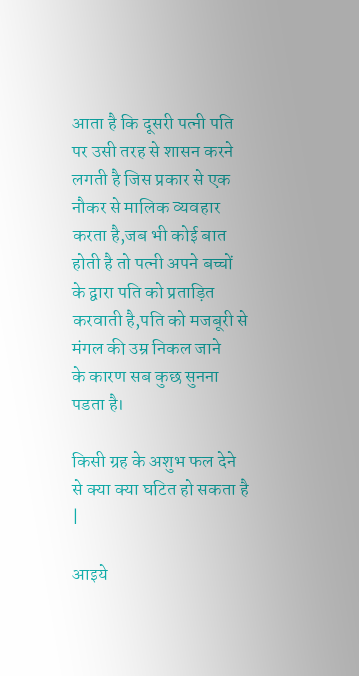आता है कि दूसरी पत्नी पति पर उसी तरह से शासन करने लगती है जिस प्रकार से एक नौकर से मालिक व्यवहार करता है,जब भी कोई बात होती है तो पत्नी अपने बच्चों के द्वारा पति को प्रताड़ित  करवाती है,पति को मजबूरी से मंगल की उम्र निकल जाने
के कारण सब कुछ सुनना पडता है।

किसी ग्रह के अशुभ फल देने से क्या क्या घटित हो सकता है |

आइये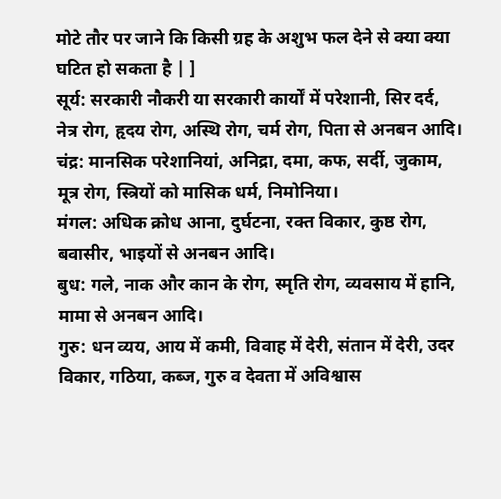मोटे तौर पर जाने कि किसी ग्रह के अशुभ फल देने से क्या क्या घटित हो सकता है | ]
सूर्य: सरकारी नौकरी या सरकारी कार्यों में परेशानी, सिर दर्द, नेत्र रोग, हृदय रोग, अस्थि रोग, चर्म रोग, पिता से अनबन आदि।
चंद्र: मानसिक परेशानियां, अनिद्रा, दमा, कफ, सर्दी, जुकाम, मूत्र रोग, स्त्रियों को मासिक धर्म, निमोनिया।
मंगल: अधिक क्रोध आना, दुर्घटना, रक्त विकार, कुष्ठ रोग, बवासीर, भाइयों से अनबन आदि।
बुध: गले, नाक और कान के रोग, स्मृति रोग, व्यवसाय में हानि, मामा से अनबन आदि।
गुरु: धन व्यय, आय में कमी, विवाह में देरी, संतान में देरी, उदर विकार, गठिया, कब्ज, गुरु व देवता में अविश्वास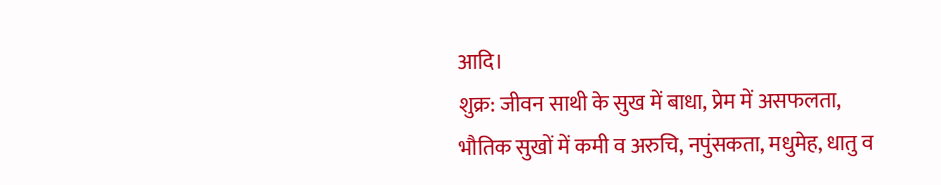आदि।
शुक्र: जीवन साथी के सुख में बाधा, प्रेम में असफलता, भौतिक सुखों में कमी व अरुचि, नपुंसकता, मधुमेह, धातु व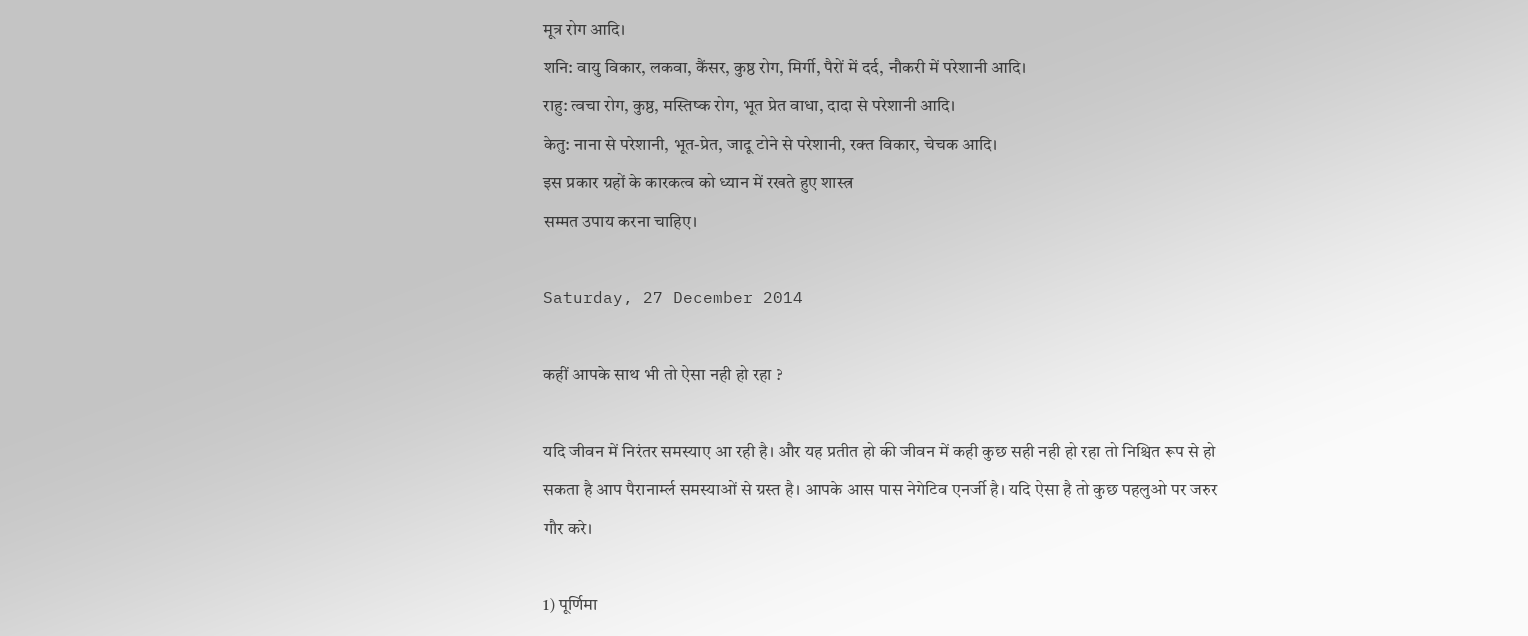मूत्र रोग आदि।
शनि: वायु विकार, लकवा, कैंसर, कुष्ठ रोग, मिर्गी, पैरों में दर्द, नौकरी में परेशानी आदि।
राहु: त्वचा रोग, कुष्ठ, मस्तिष्क रोग, भूत प्रेत वाधा, दादा से परेशानी आदि।
केतु: नाना से परेशानी, भूत-प्रेत, जादू टोने से परेशानी, रक्त विकार, चेचक आदि।
इस प्रकार ग्रहों के कारकत्व को ध्यान में रखते हुए शास्त्र
सम्मत उपाय करना चाहिए।

Saturday, 27 December 2014

कहीं आपके साथ भी तो ऐसा नही हो रहा ?

यदि जीवन में निरंतर समस्याए आ रही है। और यह प्रतीत हो की जीवन में कही कुछ सही नही हो रहा तो निश्चित रूप से हो सकता है आप पैरानार्म्ल समस्याओं से ग्रस्त है। आपके आस पास नेगेटिव एनर्जी है। यदि ऐसा है तो कुछ पहलुओ पर जरुर गौर करे।

1) पूर्णिमा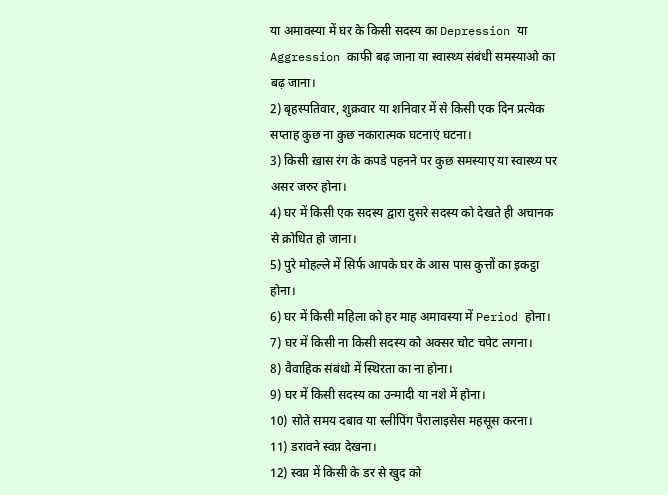या अमावस्या में घर के किसी सदस्य का Depression या Aggression काफी बढ़ जाना या स्वास्थ्य संबंधी समस्याओ का बढ़ जाना।
2) बृहस्पतिवार, शुक्रवार या शनिवार में से किसी एक दिन प्रत्येक सप्ताह कुछ ना कुछ नकारात्मक घटनाएं घटना।
3) किसी ख़ास रंग के कपडे पहनने पर कुछ समस्याए या स्वास्थ्य पर असर जरुर होना।
4) घर में किसी एक सदस्य द्वारा दुसरे सदस्य को देखते ही अचानक से क्रोधित हो जाना।
5) पुरे मोहल्ले में सिर्फ आपके घर के आस पास कुत्तों का इकट्ठा होना।
6) घर में किसी महिला को हर माह अमावस्या में Period होना।
7) घर में किसी ना किसी सदस्य को अक्सर चोट चपेट लगना।
8) वैवाहिक संबंधो में स्थिरता का ना होना।
9) घर में किसी सदस्य का उन्मादी या नशे में होना।
10) सोते समय दबाव या स्लीपिंग पैरालाइसेस महसूस करना।
11) डरावने स्वप्न देखना।
12) स्वप्न में किसी के डर से खुद को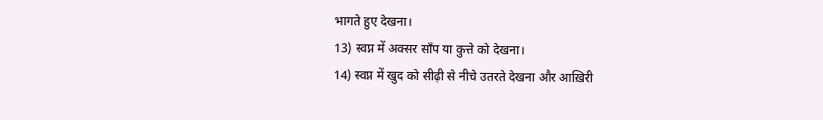भागते हुए देखना।
13) स्वप्न में अक्सर साँप या कुत्ते को देखना।
14) स्वप्न में खुद को सीढ़ी से नीचे उतरते देखना और आख़िरी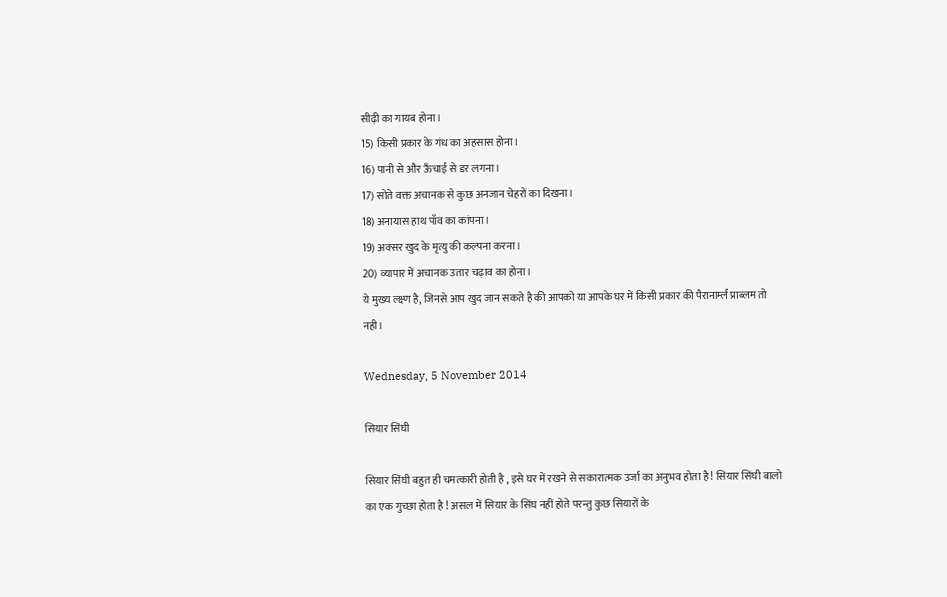सीढ़ी का गायब होना।
15) किसी प्रकार के गंध का अहसास होना।
16) पानी से और ऊँचाई से डर लगना।
17) सोते वक्त अचानक से कुछ अनजान चेहरों का दिखना।
18) अनायास हाथ पाँव का कांपना।
19) अक्सर खुद के मृत्यु की कल्पना करना।
20) व्यापार में अचानक उतार चढ़ाव का होना।
ये मुख्य ल्क्ष्ण है, जिनसे आप खुद जान सकते है की आपको या आपके घर में किसी प्रकार की पैरानार्म्ल प्राब्लम तो नही।

Wednesday, 5 November 2014

सियार सिंघी

सियार सिंघी बहुत ही चमत्कारी होती है , इसे घर में रखने से सकारात्मक उर्जा का अनुभव होता है ! सियार सिंघी बालो का एक गुच्छा होता है ! असल में सियार के सिंघ नहीं होते परन्तु कुछ सियारों के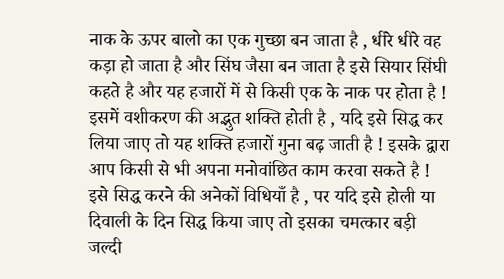नाक के ऊपर बालो का एक गुच्छा बन जाता है , धीरे धीरे वह कड़ा हो जाता है और सिंघ जैसा बन जाता है इसे सियार सिंघी कहते है और यह हजारों में से किसी एक के नाक पर होता है ! इसमें वशीकरण की अद्भुत शक्ति होती है , यदि इसे सिद्ध कर लिया जाए तो यह शक्ति हजारों गुना बढ़ जाती है ! इसके द्वारा आप किसी से भी अपना मनोवांछित काम करवा सकते है ! इसे सिद्ध करने की अनेकों विधियाँ है , पर यदि इसे होली या दिवाली के दिन सिद्ध किया जाए तो इसका चमत्कार बड़ी जल्दी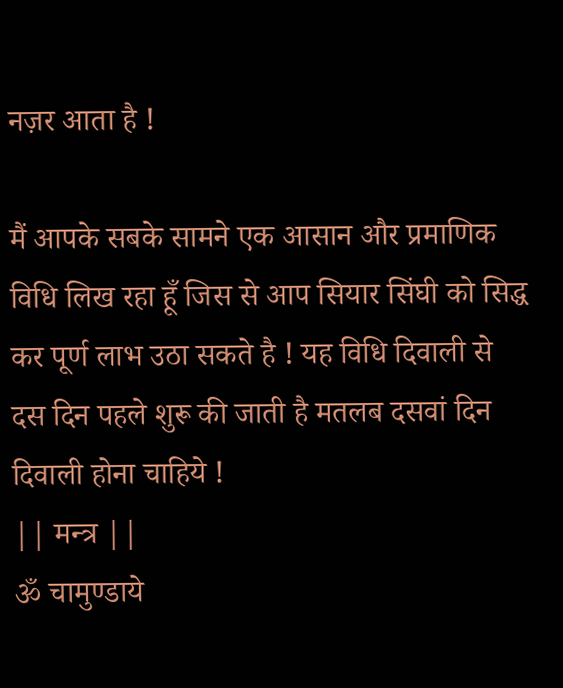नज़र आता है !

मैं आपके सबके सामने एक आसान और प्रमाणिक विधि लिख रहा हूँ जिस से आप सियार सिंघी को सिद्ध कर पूर्ण लाभ उठा सकते है ! यह विधि दिवाली से दस दिन पहले शुरू की जाती है मतलब दसवां दिन दिवाली होना चाहिये !
|| मन्त्र ||
ॐ चामुण्डाये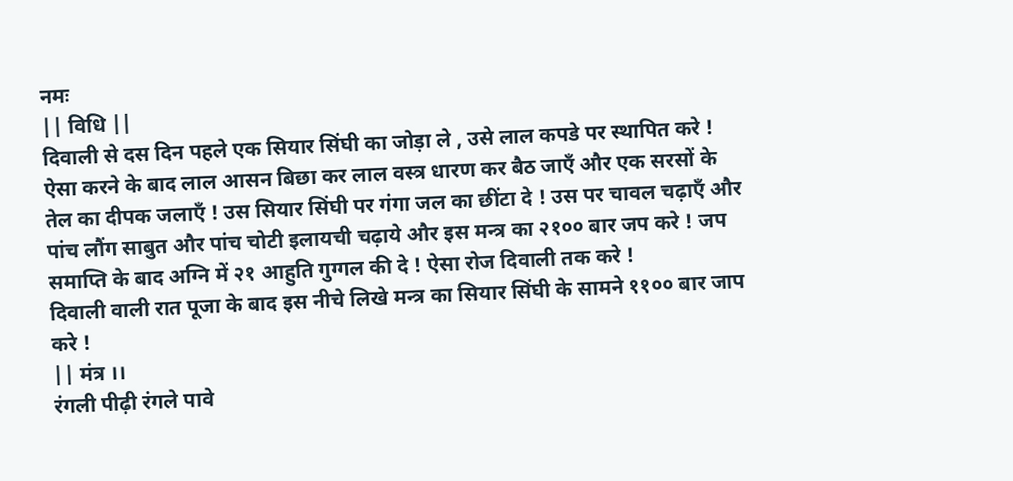नमः
|| विधि ||
दिवाली से दस दिन पहले एक सियार सिंघी का जोड़ा ले , उसे लाल कपडे पर स्थापित करे ! ऐसा करने के बाद लाल आसन बिछा कर लाल वस्त्र धारण कर बैठ जाएँ और एक सरसों के तेल का दीपक जलाएँ ! उस सियार सिंघी पर गंगा जल का छींटा दे ! उस पर चावल चढ़ाएँ और पांच लौंग साबुत और पांच चोटी इलायची चढ़ाये और इस मन्त्र का २१०० बार जप करे ! जप समाप्ति के बाद अग्नि में २१ आहुति गुग्गल की दे ! ऐसा रोज दिवाली तक करे !
दिवाली वाली रात पूजा के बाद इस नीचे लिखे मन्त्र का सियार सिंघी के सामने ११०० बार जाप करे !
|| मंत्र ।।
रंगली पीढ़ी रंगले पावे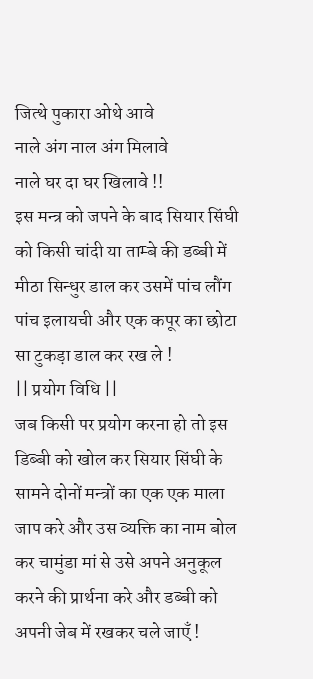जित्थे पुकारा ओथे आवे
नाले अंग नाल अंग मिलावे
नाले घर दा घर खिलावे !!
इस मन्त्र को जपने के बाद सियार सिंघी को किसी चांदी या ताम्बे की डब्बी में मीठा सिन्धुर डाल कर उसमें पांच लौंग पांच इलायची और एक कपूर का छोटा सा टुकड़ा डाल कर रख ले !
|| प्रयोग विधि ||
जब किसी पर प्रयोग करना हो तो इस डिब्बी को खोल कर सियार सिंघी के सामने दोनों मन्त्रों का एक एक माला जाप करे और उस व्यक्ति का नाम बोल कर चामुंडा मां से उसे अपने अनुकूल करने की प्रार्थना करे और डब्बी को अपनी जेब में रखकर चले जाएँ !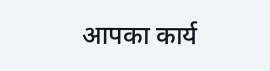आपका कार्य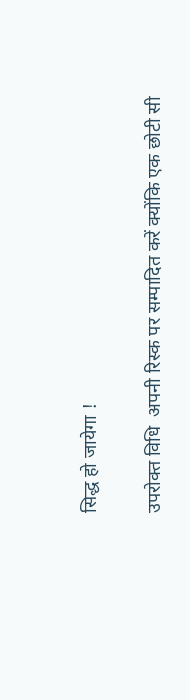सिद्ध हो जायेगा !

उपरोक्त विधि  अपनी रिस्क पर सम्पादित करें क्योंकि एक छोटी सी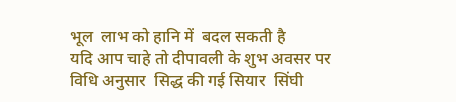भूल  लाभ को हानि में  बदल सकती है
यदि आप चाहे तो दीपावली के शुभ अवसर पर  विधि अनुसार  सिद्ध की गई सियार  सिंघी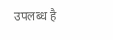उपलब्ध है